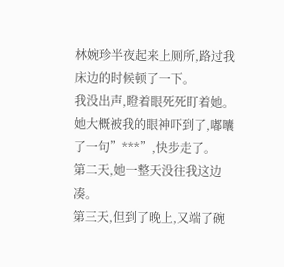林婉珍半夜起来上厕所,路过我床边的时候顿了一下。
我没出声,瞪着眼死死盯着她。
她大概被我的眼神吓到了,嘟囔了一句”***”,快步走了。
第二天,她一整天没往我这边凑。
第三天,但到了晚上,又端了碗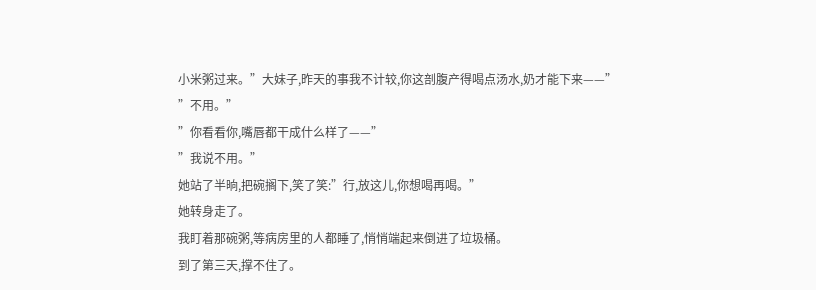小米粥过来。”大妹子,昨天的事我不计较,你这剖腹产得喝点汤水,奶才能下来——”
”不用。”
”你看看你,嘴唇都干成什么样了——”
”我说不用。”
她站了半晌,把碗搁下,笑了笑:”行,放这儿,你想喝再喝。”
她转身走了。
我盯着那碗粥,等病房里的人都睡了,悄悄端起来倒进了垃圾桶。
到了第三天,撑不住了。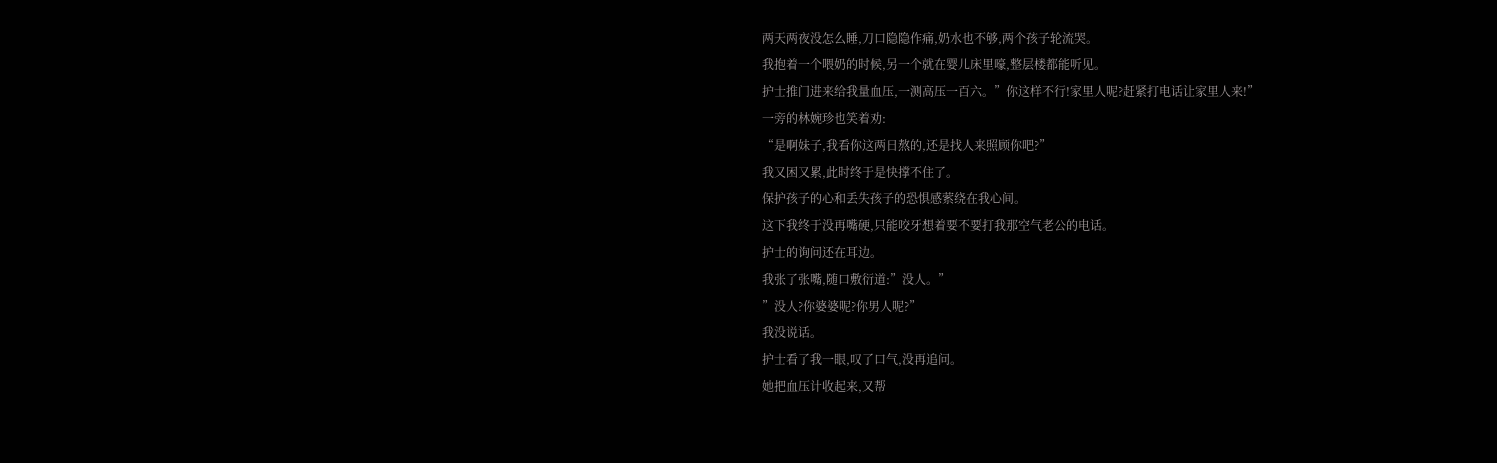两天两夜没怎么睡,刀口隐隐作痛,奶水也不够,两个孩子轮流哭。
我抱着一个喂奶的时候,另一个就在婴儿床里嚎,整层楼都能听见。
护士推门进来给我量血压,一测高压一百六。”你这样不行!家里人呢?赶紧打电话让家里人来!”
一旁的林婉珍也笑着劝:
“是啊妹子,我看你这两日熬的,还是找人来照顾你吧?”
我又困又累,此时终于是快撑不住了。
保护孩子的心和丢失孩子的恐惧感萦绕在我心间。
这下我终于没再嘴硬,只能咬牙想着要不要打我那空气老公的电话。
护士的询问还在耳边。
我张了张嘴,随口敷衍道:”没人。”
”没人?你婆婆呢?你男人呢?”
我没说话。
护士看了我一眼,叹了口气,没再追问。
她把血压计收起来,又帮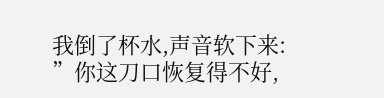我倒了杯水,声音软下来:
”你这刀口恢复得不好,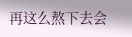再这么熬下去会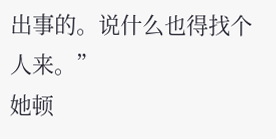出事的。说什么也得找个人来。”
她顿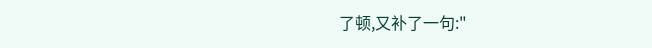了顿,又补了一句:"